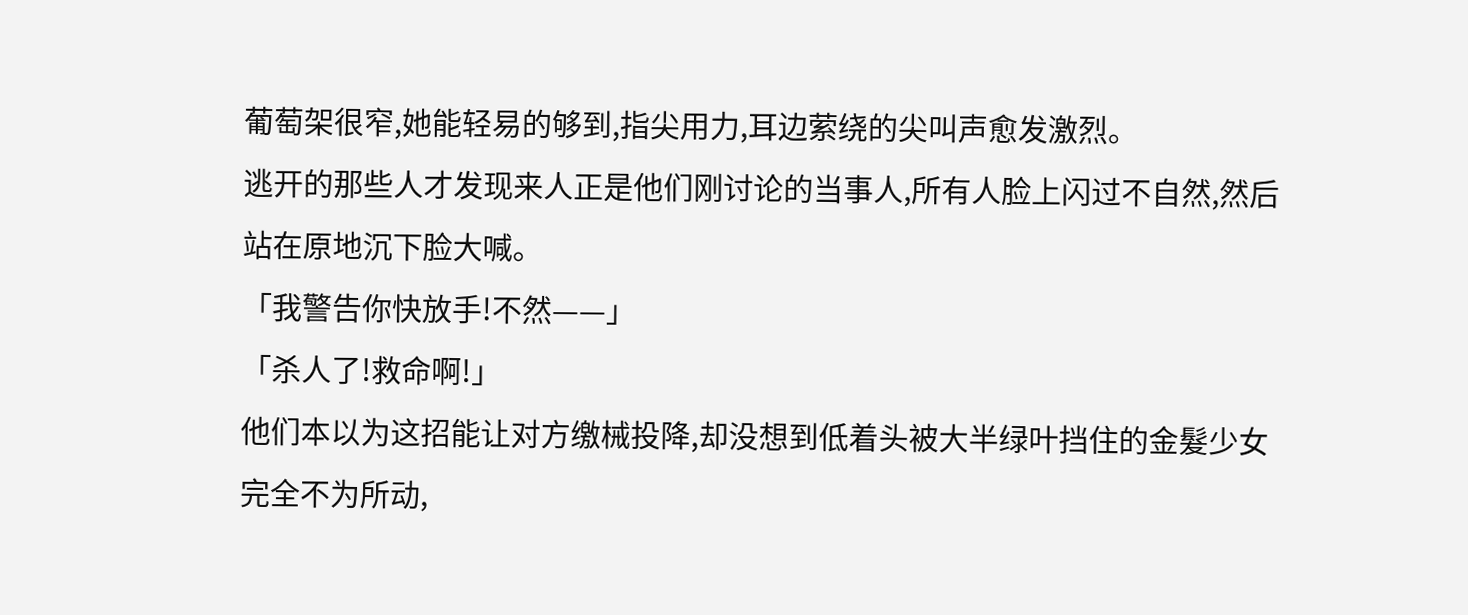葡萄架很窄,她能轻易的够到,指尖用力,耳边萦绕的尖叫声愈发激烈。
逃开的那些人才发现来人正是他们刚讨论的当事人,所有人脸上闪过不自然,然后站在原地沉下脸大喊。
「我警告你快放手!不然——」
「杀人了!救命啊!」
他们本以为这招能让对方缴械投降,却没想到低着头被大半绿叶挡住的金髮少女完全不为所动,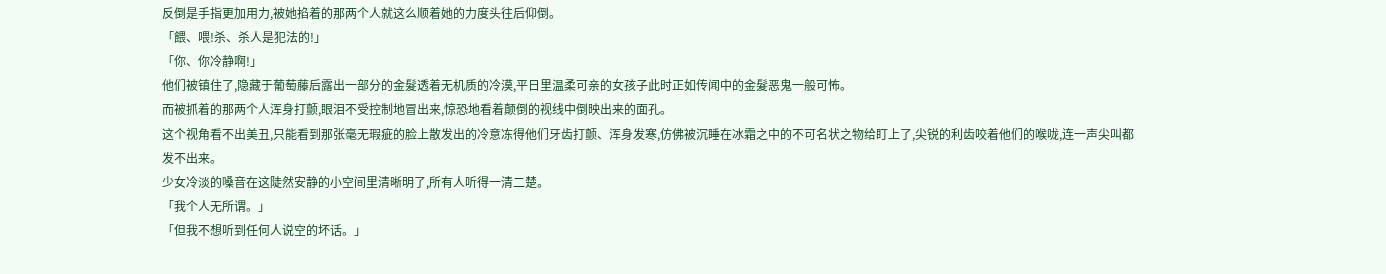反倒是手指更加用力,被她掐着的那两个人就这么顺着她的力度头往后仰倒。
「餵、喂!杀、杀人是犯法的!」
「你、你冷静啊!」
他们被镇住了,隐藏于葡萄藤后露出一部分的金髮透着无机质的冷漠,平日里温柔可亲的女孩子此时正如传闻中的金髮恶鬼一般可怖。
而被抓着的那两个人浑身打颤,眼泪不受控制地冒出来,惊恐地看着颠倒的视线中倒映出来的面孔。
这个视角看不出美丑,只能看到那张毫无瑕疵的脸上散发出的冷意冻得他们牙齿打颤、浑身发寒,仿佛被沉睡在冰霜之中的不可名状之物给盯上了,尖锐的利齿咬着他们的喉咙,连一声尖叫都发不出来。
少女冷淡的嗓音在这陡然安静的小空间里清晰明了,所有人听得一清二楚。
「我个人无所谓。」
「但我不想听到任何人说空的坏话。」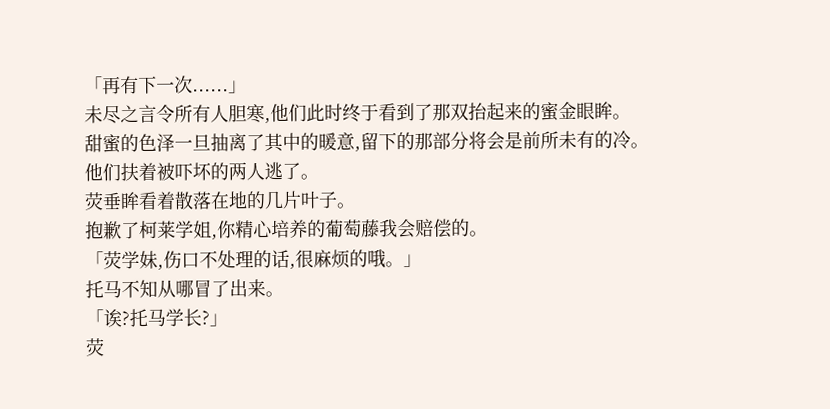「再有下一次......」
未尽之言令所有人胆寒,他们此时终于看到了那双抬起来的蜜金眼眸。
甜蜜的色泽一旦抽离了其中的暖意,留下的那部分将会是前所未有的冷。
他们扶着被吓坏的两人逃了。
荧垂眸看着散落在地的几片叶子。
抱歉了柯莱学姐,你精心培养的葡萄藤我会赔偿的。
「荧学妹,伤口不处理的话,很麻烦的哦。」
托马不知从哪冒了出来。
「诶?托马学长?」
荧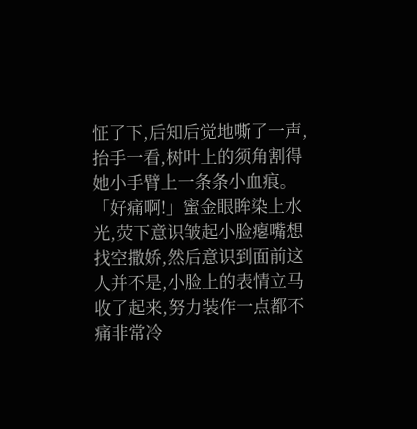怔了下,后知后觉地嘶了一声,抬手一看,树叶上的须角割得她小手臂上一条条小血痕。
「好痛啊!」蜜金眼眸染上水光,荧下意识皱起小脸瘪嘴想找空撒娇,然后意识到面前这人并不是,小脸上的表情立马收了起来,努力装作一点都不痛非常冷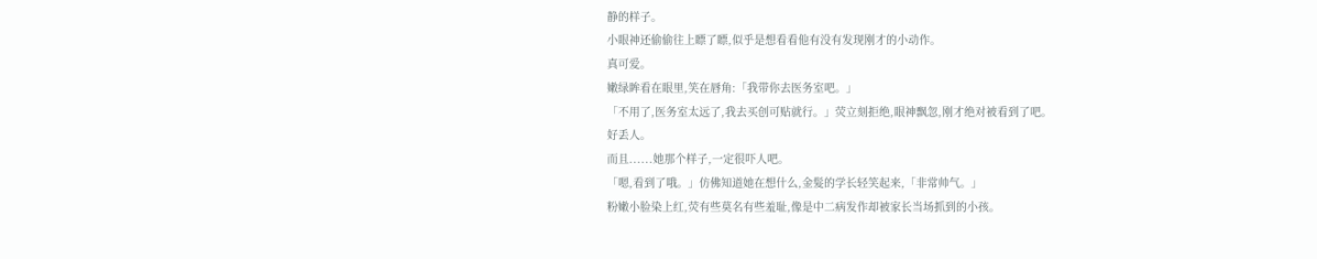静的样子。
小眼神还偷偷往上瞟了瞟,似乎是想看看他有没有发现刚才的小动作。
真可爱。
嫩绿眸看在眼里,笑在唇角:「我带你去医务室吧。」
「不用了,医务室太远了,我去买创可贴就行。」荧立刻拒绝,眼神飘忽,刚才绝对被看到了吧。
好丢人。
而且......她那个样子,一定很吓人吧。
「嗯,看到了哦。」仿佛知道她在想什么,金髮的学长轻笑起来,「非常帅气。」
粉嫩小脸染上红,荧有些莫名有些羞耻,像是中二病发作却被家长当场抓到的小孩。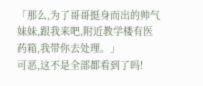「那么,为了哥哥挺身而出的帅气妹妹,跟我来吧,附近教学楼有医药箱,我带你去处理。」
可恶,这不是全部都看到了吗!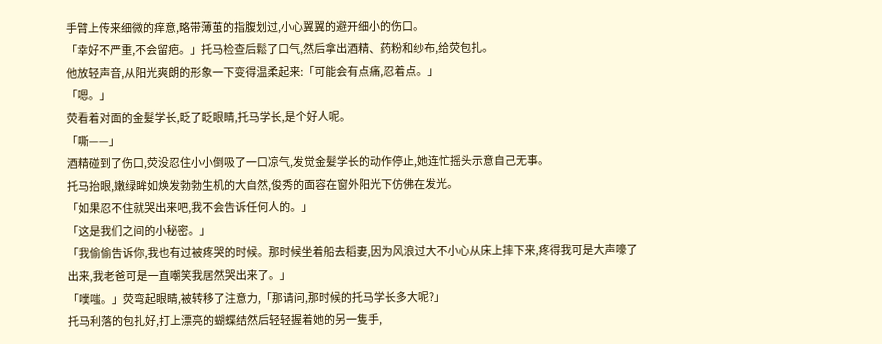手臂上传来细微的痒意,略带薄茧的指腹划过,小心翼翼的避开细小的伤口。
「幸好不严重,不会留疤。」托马检查后鬆了口气,然后拿出酒精、药粉和纱布,给荧包扎。
他放轻声音,从阳光爽朗的形象一下变得温柔起来:「可能会有点痛,忍着点。」
「嗯。」
荧看着对面的金髮学长,眨了眨眼睛,托马学长,是个好人呢。
「嘶——」
酒精碰到了伤口,荧没忍住小小倒吸了一口凉气,发觉金髮学长的动作停止,她连忙摇头示意自己无事。
托马抬眼,嫩绿眸如焕发勃勃生机的大自然,俊秀的面容在窗外阳光下仿佛在发光。
「如果忍不住就哭出来吧,我不会告诉任何人的。」
「这是我们之间的小秘密。」
「我偷偷告诉你,我也有过被疼哭的时候。那时候坐着船去稻妻,因为风浪过大不小心从床上摔下来,疼得我可是大声嚎了出来,我老爸可是一直嘲笑我居然哭出来了。」
「噗嗤。」荧弯起眼睛,被转移了注意力,「那请问,那时候的托马学长多大呢?」
托马利落的包扎好,打上漂亮的蝴蝶结然后轻轻握着她的另一隻手,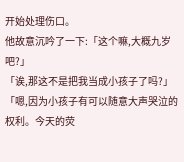开始处理伤口。
他故意沉吟了一下:「这个嘛,大概九岁吧?」
「诶,那这不是把我当成小孩子了吗?」
「嗯,因为小孩子有可以随意大声哭泣的权利。今天的荧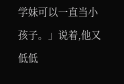学妹可以一直当小孩子。」说着,他又低低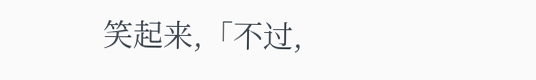笑起来,「不过,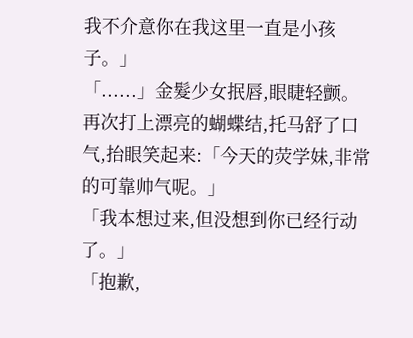我不介意你在我这里一直是小孩子。」
「......」金髮少女抿唇,眼睫轻颤。
再次打上漂亮的蝴蝶结,托马舒了口气,抬眼笑起来:「今天的荧学妹,非常的可靠帅气呢。」
「我本想过来,但没想到你已经行动了。」
「抱歉,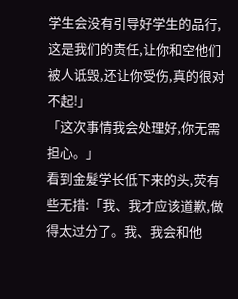学生会没有引导好学生的品行,这是我们的责任,让你和空他们被人诋毁,还让你受伤,真的很对不起!」
「这次事情我会处理好,你无需担心。」
看到金髮学长低下来的头,荧有些无措:「我、我才应该道歉,做得太过分了。我、我会和他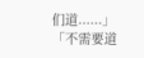们道......」
「不需要道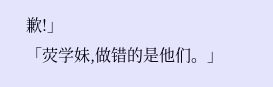歉!」
「荧学妹,做错的是他们。」